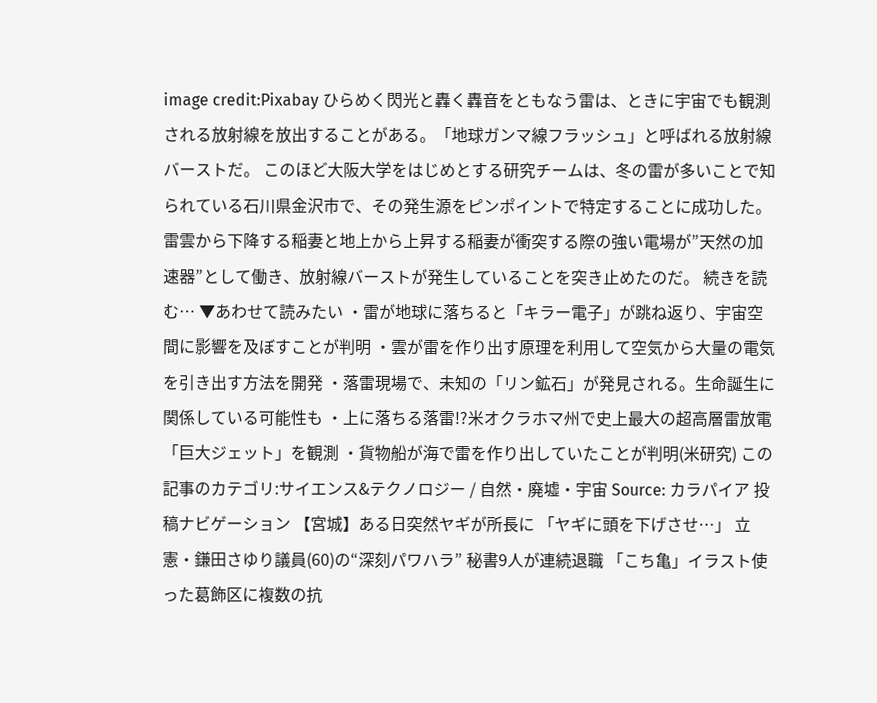image credit:Pixabay ひらめく閃光と轟く轟音をともなう雷は、ときに宇宙でも観測される放射線を放出することがある。「地球ガンマ線フラッシュ」と呼ばれる放射線バーストだ。 このほど大阪大学をはじめとする研究チームは、冬の雷が多いことで知られている石川県金沢市で、その発生源をピンポイントで特定することに成功した。 雷雲から下降する稲妻と地上から上昇する稲妻が衝突する際の強い電場が”天然の加速器”として働き、放射線バーストが発生していることを突き止めたのだ。 続きを読む… ▼あわせて読みたい ・雷が地球に落ちると「キラー電子」が跳ね返り、宇宙空間に影響を及ぼすことが判明 ・雲が雷を作り出す原理を利用して空気から大量の電気を引き出す方法を開発 ・落雷現場で、未知の「リン鉱石」が発見される。生命誕生に関係している可能性も ・上に落ちる落雷!?米オクラホマ州で史上最大の超高層雷放電「巨大ジェット」を観測 ・貨物船が海で雷を作り出していたことが判明(米研究) この記事のカテゴリ:サイエンス&テクノロジー / 自然・廃墟・宇宙 Source: カラパイア 投稿ナビゲーション 【宮城】ある日突然ヤギが所長に 「ヤギに頭を下げさせ…」 立憲・鎌田さゆり議員(60)の“深刻パワハラ” 秘書9人が連続退職 「こち亀」イラスト使った葛飾区に複数の抗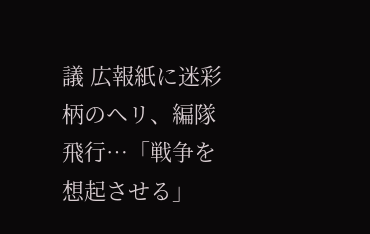議 広報紙に迷彩柄のヘリ、編隊飛行…「戦争を想起させる」